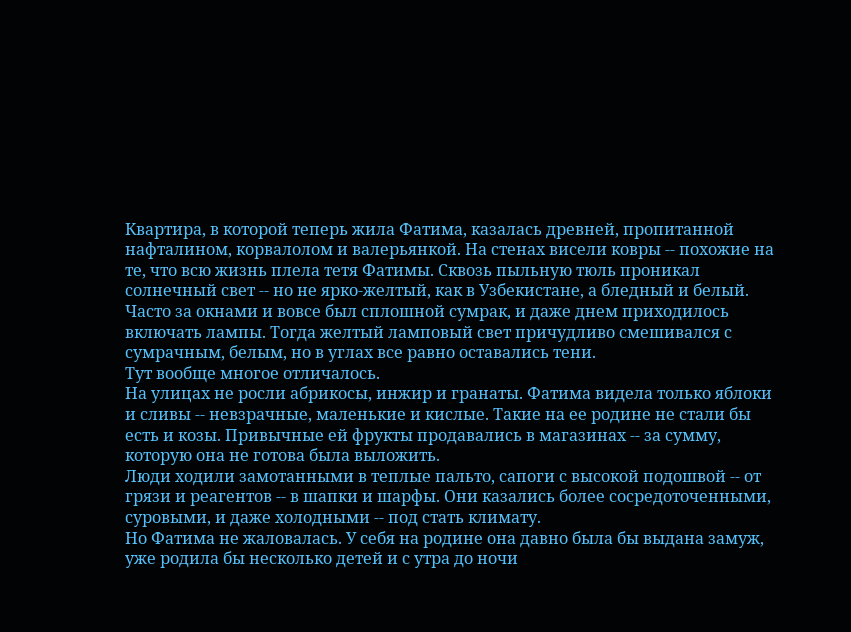Квартира, в которой теперь жила Фатима, казалась древней, пропитанной нафталином, корвалолом и валерьянкой. На стенах висели ковры -- похожие на те, что всю жизнь плела тетя Фатимы. Сквозь пыльную тюль проникал солнечный свет -- но не ярко-желтый, как в Узбекистане, а бледный и белый. Часто за окнами и вовсе был сплошной сумрак, и даже днем приходилось включать лампы. Тогда желтый ламповый свет причудливо смешивался с сумрачным, белым, но в углах все равно оставались тени.
Тут вообще многое отличалось.
На улицах не росли абрикосы, инжир и гранаты. Фатима видела только яблоки и сливы -- невзрачные, маленькие и кислые. Такие на ее родине не стали бы есть и козы. Привычные ей фрукты продавались в магазинах -- за сумму, которую она не готова была выложить.
Люди ходили замотанными в теплые пальто, сапоги с высокой подошвой -- от грязи и реагентов -- в шапки и шарфы. Они казались более сосредоточенными, суровыми, и даже холодными -- под стать климату.
Но Фатима не жаловалась. У себя на родине она давно была бы выдана замуж, уже родила бы несколько детей и с утра до ночи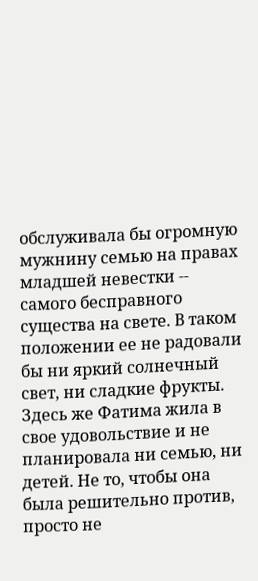обслуживала бы огромную мужнину семью на правах младшей невестки -- самого бесправного существа на свете. В таком положении ее не радовали бы ни яркий солнечный свет, ни сладкие фрукты. Здесь же Фатима жила в свое удовольствие и не планировала ни семью, ни детей. Не то, чтобы она была решительно против, просто не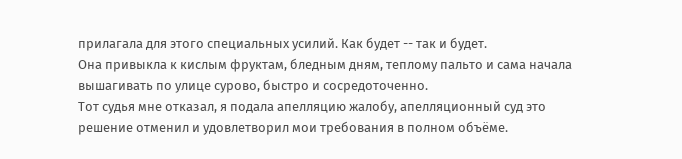прилагала для этого специальных усилий. Как будет -- так и будет.
Она привыкла к кислым фруктам, бледным дням, теплому пальто и сама начала вышагивать по улице сурово, быстро и сосредоточенно.
Тот судья мне отказал, я подала апелляцию жалобу, апелляционный суд это решение отменил и удовлетворил мои требования в полном объёме.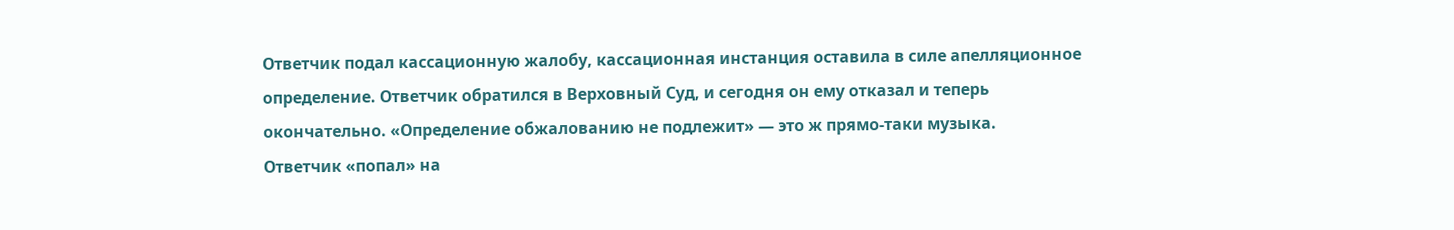Ответчик подал кассационную жалобу, кассационная инстанция оставила в силе апелляционное определение. Ответчик обратился в Верховный Суд, и сегодня он ему отказал и теперь окончательно. «Определение обжалованию не подлежит» — это ж прямо-таки музыка.
Ответчик «попал» на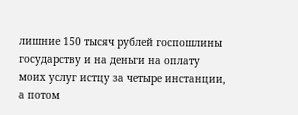лишние 150 тысяч рублей госпошлины государству и на деньги на оплату моих услуг истцу за четыре инстанции, а потом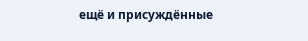ещё и присуждённые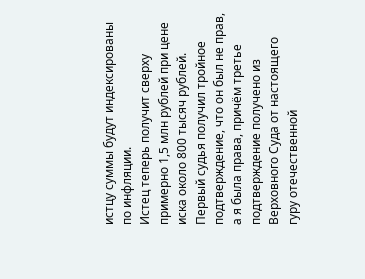истцу суммы будут индексированы по инфляции.
Истец теперь получит сверху примерно 1,5 млн рублей при цене иска около 800 тысяч рублей.
Первый судья получил тройное подтверждение, что он был не прав, а я была права, причём третье подтверждение получено из Верховного Суда от настоящего гуру отечественной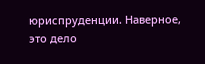юриспруденции. Наверное, это дело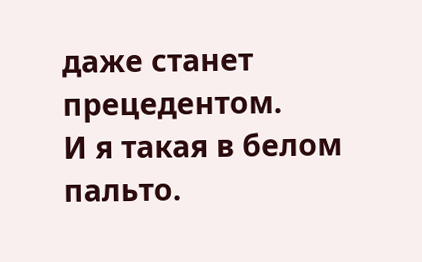даже станет прецедентом.
И я такая в белом пальто.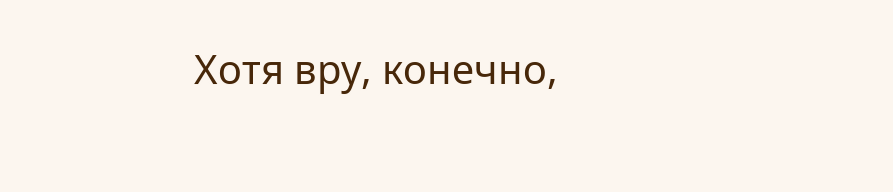Хотя вру, конечно,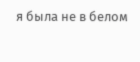я была не в белом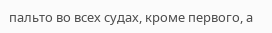пальто во всех судах, кроме первого, а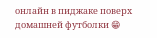онлайн в пиджаке поверх домашней футболки 😁